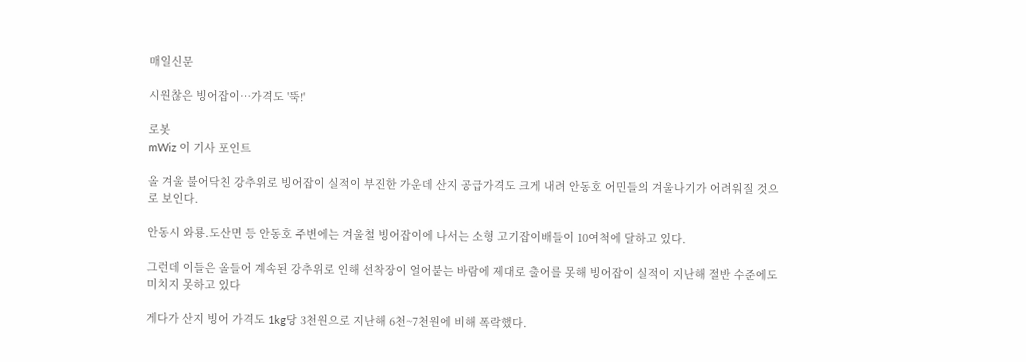매일신문

시원찮은 빙어잡이…가격도 '뚝!'

로봇
mWiz 이 기사 포인트

올 겨울 불어닥친 강추위로 빙어잡이 실적이 부진한 가운데 산지 공급가격도 크게 내려 안동호 어민들의 겨울나기가 어려워질 것으로 보인다.

안동시 와룡.도산면 등 안동호 주변에는 겨울철 빙어잡이에 나서는 소형 고기잡이배들이 10여척에 달하고 있다.

그런데 이들은 올들어 계속된 강추위로 인해 선착장이 얼어붙는 바람에 제대로 출어를 못해 빙어잡이 실적이 지난해 절반 수준에도 미치지 못하고 있다

게다가 산지 빙어 가격도 1kg당 3천원으로 지난해 6천~7천원에 비해 폭락했다.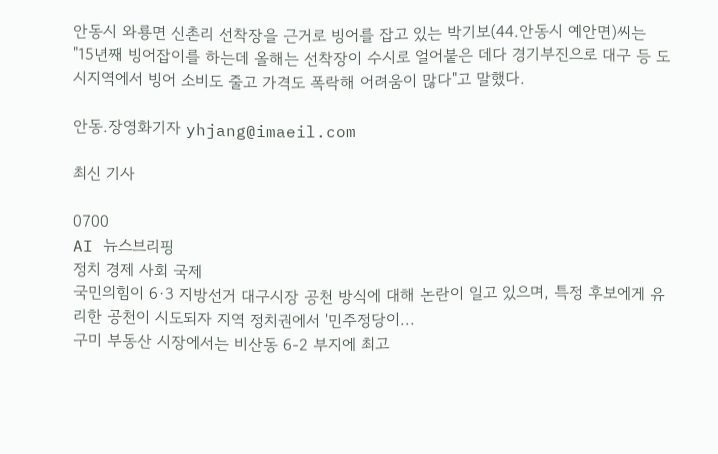안동시 와룡면 신촌리 선착장을 근거로 빙어를 잡고 있는 박기보(44.안동시 예안면)씨는 "15년째 빙어잡이를 하는데 올해는 선착장이 수시로 얼어붙은 데다 경기부진으로 대구 등 도시지역에서 빙어 소비도 줄고 가격도 폭락해 어려움이 많다"고 말했다.

안동.장영화기자 yhjang@imaeil.com

최신 기사

0700
AI 뉴스브리핑
정치 경제 사회 국제
국민의힘이 6·3 지방선거 대구시장 공천 방식에 대해 논란이 일고 있으며, 특정 후보에게 유리한 공천이 시도되자 지역 정치권에서 '민주정당이...
구미 부동산 시장에서는 비산동 6-2 부지에 최고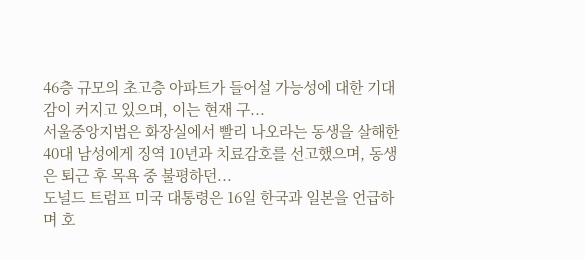46층 규모의 초고층 아파트가 들어설 가능성에 대한 기대감이 커지고 있으며, 이는 현재 구...
서울중앙지법은 화장실에서 빨리 나오라는 동생을 살해한 40대 남성에게 징역 10년과 치료감호를 선고했으며, 동생은 퇴근 후 목욕 중 불평하던...
도널드 트럼프 미국 대통령은 16일 한국과 일본을 언급하며 호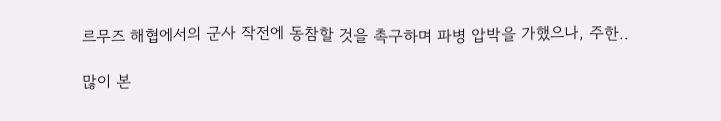르무즈 해협에서의 군사 작전에 동참할 것을 촉구하며 파병 압박을 가했으나, 주한..

많이 본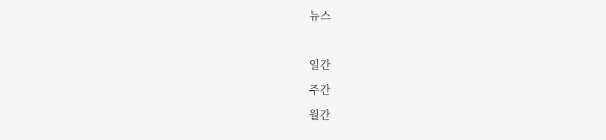뉴스

일간
주간
월간